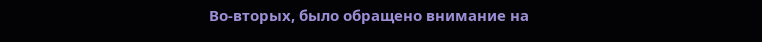Во-вторых, было обращено внимание на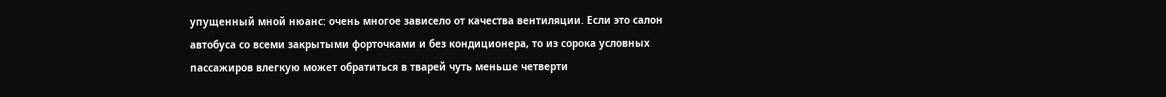упущенный мной нюанс: очень многое зависело от качества вентиляции. Если это салон автобуса со всеми закрытыми форточками и без кондиционера, то из сорока условных пассажиров влегкую может обратиться в тварей чуть меньше четверти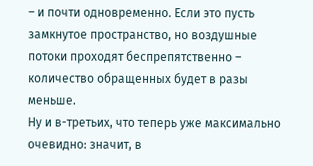– и почти одновременно. Если это пусть замкнутое пространство, но воздушные потоки проходят беспрепятственно – количество обращенных будет в разы меньше.
Ну и в-третьих, что теперь уже максимально очевидно: значит, в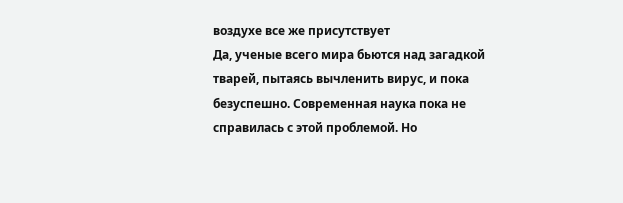воздухе все же присутствует
Да, ученые всего мира бьются над загадкой тварей, пытаясь вычленить вирус, и пока безуспешно. Современная наука пока не справилась с этой проблемой. Но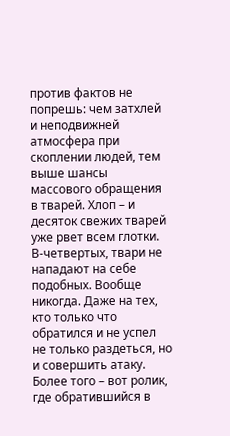против фактов не попрешь: чем затхлей и неподвижней атмосфера при скоплении людей, тем выше шансы массового обращения в тварей. Хлоп – и десяток свежих тварей уже рвет всем глотки.
В-четвертых, твари не нападают на себе подобных. Вообще никогда. Даже на тех, кто только что обратился и не успел не только раздеться, но и совершить атаку. Более того – вот ролик, где обратившийся в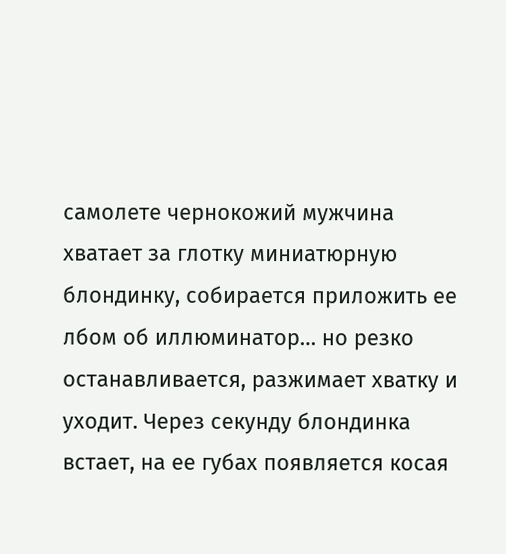самолете чернокожий мужчина хватает за глотку миниатюрную блондинку, собирается приложить ее лбом об иллюминатор… но резко останавливается, разжимает хватку и уходит. Через секунду блондинка встает, на ее губах появляется косая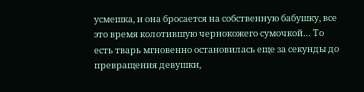усмешка, и она бросается на собственную бабушку, все это время колотившую чернокожего сумочкой… То есть тварь мгновенно остановилась еще за секунды до превращения девушки,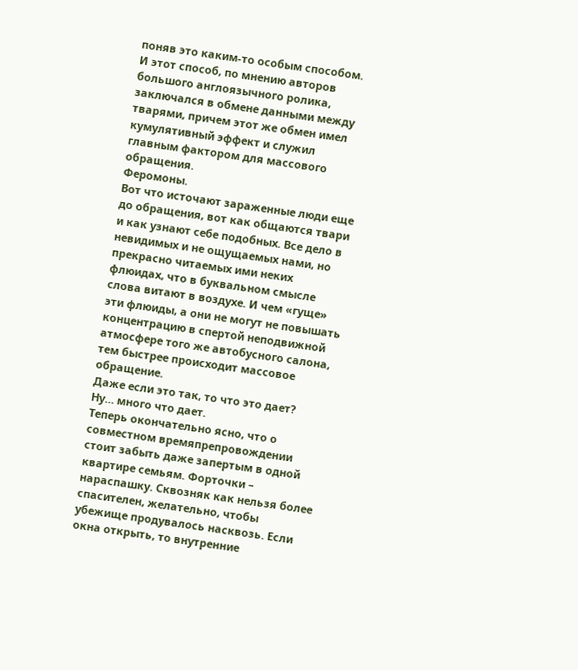поняв это каким-то особым способом.
И этот способ, по мнению авторов большого англоязычного ролика, заключался в обмене данными между тварями, причем этот же обмен имел кумулятивный эффект и служил главным фактором для массового обращения.
Феромоны.
Вот что источают зараженные люди еще до обращения, вот как общаются твари и как узнают себе подобных. Все дело в невидимых и не ощущаемых нами, но прекрасно читаемых ими неких флюидах, что в буквальном смысле слова витают в воздухе. И чем «гуще» эти флюиды, а они не могут не повышать концентрацию в спертой неподвижной атмосфере того же автобусного салона, тем быстрее происходит массовое обращение.
Даже если это так, то что это дает?
Ну… много что дает.
Теперь окончательно ясно, что о совместном времяпрепровождении стоит забыть даже запертым в одной квартире семьям. Форточки – нараспашку. Сквозняк как нельзя более спасителен, желательно, чтобы убежище продувалось насквозь. Если окна открыть, то внутренние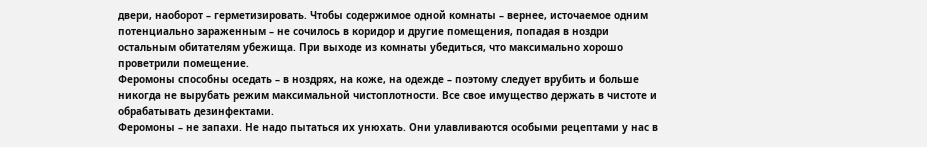двери, наоборот – герметизировать. Чтобы содержимое одной комнаты – вернее, источаемое одним потенциально зараженным – не сочилось в коридор и другие помещения, попадая в ноздри остальным обитателям убежища. При выходе из комнаты убедиться, что максимально хорошо проветрили помещение.
Феромоны способны оседать – в ноздрях, на коже, на одежде – поэтому следует врубить и больше никогда не вырубать режим максимальной чистоплотности. Все свое имущество держать в чистоте и обрабатывать дезинфектами.
Феромоны – не запахи. Не надо пытаться их унюхать. Они улавливаются особыми рецептами у нас в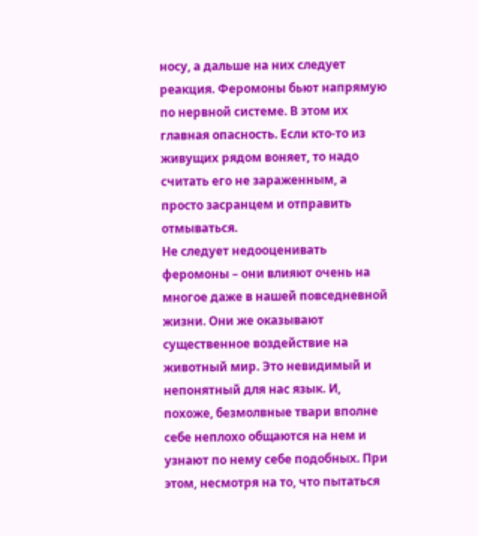носу, а дальше на них следует реакция. Феромоны бьют напрямую по нервной системе. В этом их главная опасность. Если кто-то из живущих рядом воняет, то надо считать его не зараженным, а просто засранцем и отправить отмываться.
Не следует недооценивать феромоны – они влияют очень на многое даже в нашей повседневной жизни. Они же оказывают существенное воздействие на животный мир. Это невидимый и непонятный для нас язык. И, похоже, безмолвные твари вполне себе неплохо общаются на нем и узнают по нему себе подобных. При этом, несмотря на то, что пытаться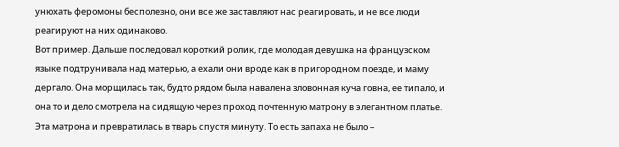унюхать феромоны бесполезно, они все же заставляют нас реагировать, и не все люди реагируют на них одинаково.
Вот пример. Дальше последовал короткий ролик, где молодая девушка на французском языке подтрунивала над матерью, а ехали они вроде как в пригородном поезде, и маму дергало. Она морщилась так, будто рядом была навалена зловонная куча говна, ее типало, и она то и дело смотрела на сидящую через проход почтенную матрону в элегантном платье. Эта матрона и превратилась в тварь спустя минуту. То есть запаха не было –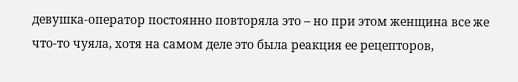девушка-оператор постоянно повторяла это – но при этом женщина все же что-то чуяла, хотя на самом деле это была реакция ее рецепторов,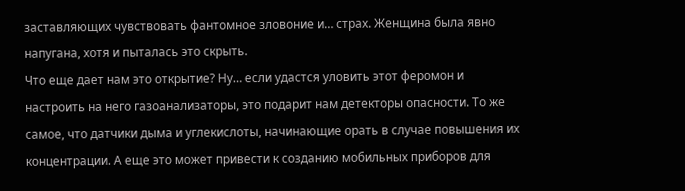заставляющих чувствовать фантомное зловоние и… страх. Женщина была явно напугана, хотя и пыталась это скрыть.
Что еще дает нам это открытие? Ну… если удастся уловить этот феромон и настроить на него газоанализаторы, это подарит нам детекторы опасности. То же самое, что датчики дыма и углекислоты, начинающие орать в случае повышения их концентрации. А еще это может привести к созданию мобильных приборов для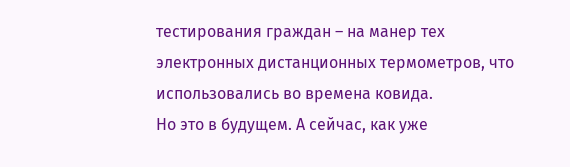тестирования граждан – на манер тех электронных дистанционных термометров, что использовались во времена ковида.
Но это в будущем. А сейчас, как уже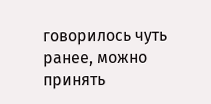говорилось чуть ранее, можно принять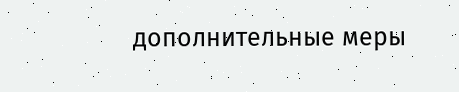дополнительные меры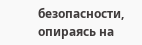безопасности, опираясь на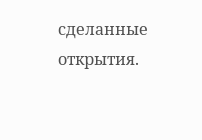сделанные открытия.